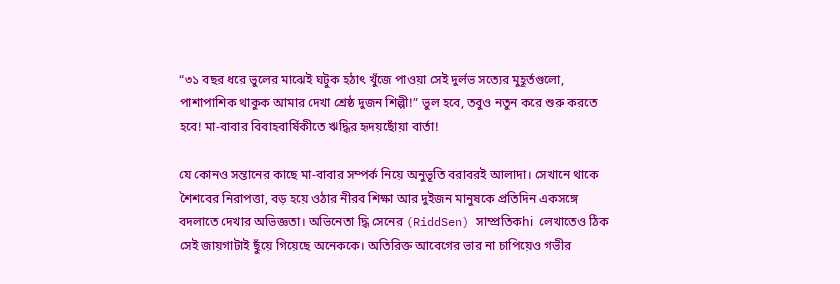“৩১ বছর ধরে ভুলের মাঝেই ঘটুক হঠাৎ খুঁজে পাওয়া সেই দুর্লভ সত্যের মুহূর্তগুলো, পাশাপাশিক থাকুক আমার দেখা শ্রেষ্ঠ দুজন শিল্পী!” ভুল হবে, তবুও নতুন করে শুরু করতে হবে! মা-বাবার বিবাহবার্ষিকীতে ঋদ্ধির হৃদয়ছোঁয়া বার্তা!

যে কোনও সন্তানের কাছে মা-বাবার সম্পর্ক নিয়ে অনুভূতি বরাবরই আলাদা। সেখানে থাকে শৈশবের নিরাপত্তা, বড় হয়ে ওঠার নীরব শিক্ষা আর দুইজন মানুষকে প্রতিদিন একসঙ্গে বদলাতে দেখার অভিজ্ঞতা। অভিনেতা দ্ধি সেনের (RiddSen) সাম্প্রতিকhi  লেখাতেও ঠিক সেই জায়গাটাই ছুঁয়ে গিয়েছে অনেককে। অতিরিক্ত আবেগের ভার না চাপিয়েও গভীর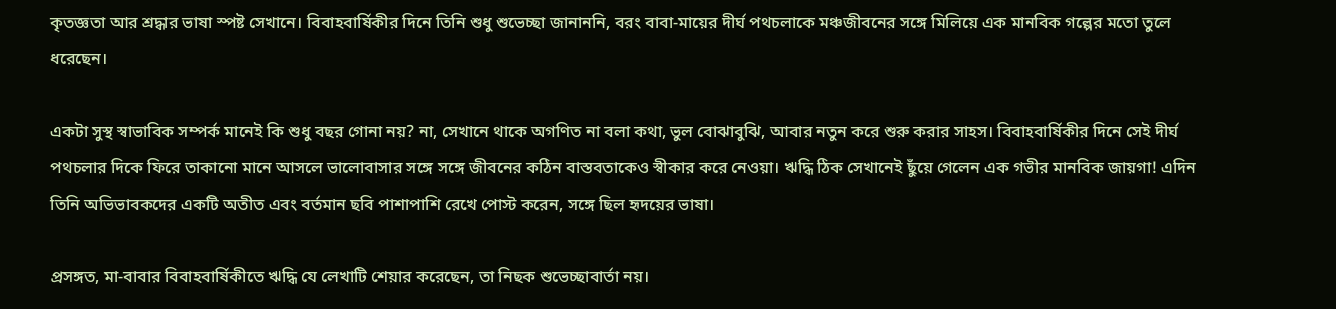কৃতজ্ঞতা আর শ্রদ্ধার ভাষা স্পষ্ট সেখানে। বিবাহবার্ষিকীর দিনে তিনি শুধু শুভেচ্ছা জানাননি, বরং বাবা-মায়ের দীর্ঘ পথচলাকে মঞ্চজীবনের সঙ্গে মিলিয়ে এক মানবিক গল্পের মতো তুলে ধরেছেন।

একটা সুস্থ স্বাভাবিক সম্পর্ক মানেই কি শুধু বছর গোনা নয়? না, সেখানে থাকে অগণিত না বলা কথা, ভুল বোঝাবুঝি, আবার নতুন করে শুরু করার সাহস। বিবাহবার্ষিকীর দিনে সেই দীর্ঘ পথচলার দিকে ফিরে তাকানো মানে আসলে ভালোবাসার সঙ্গে সঙ্গে জীবনের কঠিন বাস্তবতাকেও স্বীকার করে নেওয়া। ঋদ্ধি ঠিক সেখানেই ছুঁয়ে গেলেন এক গভীর মানবিক জায়গা! এদিন তিনি অভিভাবকদের একটি অতীত এবং বর্তমান ছবি পাশাপাশি রেখে পোস্ট করেন, সঙ্গে ছিল হৃদয়ের ভাষা।

প্রসঙ্গত, মা-বাবার বিবাহবার্ষিকীতে ঋদ্ধি যে লেখাটি শেয়ার করেছেন, তা নিছক শুভেচ্ছাবার্তা নয়।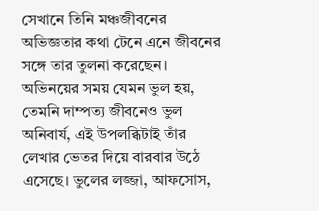সেখানে তিনি মঞ্চজীবনের অভিজ্ঞতার কথা টেনে এনে জীবনের সঙ্গে তার তুলনা করেছেন। অভিনয়ের সময় যেমন ভুল হয়, তেমনি দাম্পত্য জীবনেও ভুল অনিবার্য, এই উপলব্ধিটাই তাঁর লেখার ভেতর দিয়ে বারবার উঠে এসেছে। ভুলের লজ্জা, আফসোস,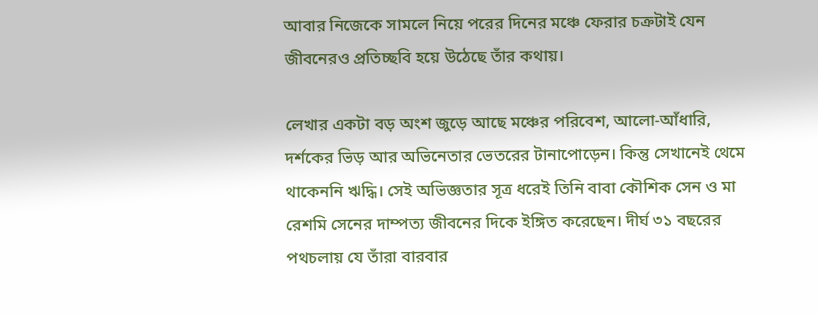আবার নিজেকে সামলে নিয়ে পরের দিনের মঞ্চে ফেরার চক্রটাই যেন জীবনেরও প্রতিচ্ছবি হয়ে উঠেছে তাঁর কথায়।

লেখার একটা বড় অংশ জুড়ে আছে মঞ্চের পরিবেশ, আলো-আঁধারি, দর্শকের ভিড় আর অভিনেতার ভেতরের টানাপোড়েন। কিন্তু সেখানেই থেমে থাকেননি ঋদ্ধি। সেই অভিজ্ঞতার সূত্র ধরেই তিনি বাবা কৌশিক সেন ও মা রেশমি সেনের দাম্পত্য জীবনের দিকে ইঙ্গিত করেছেন। দীর্ঘ ৩১ বছরের পথচলায় যে তাঁরা বারবার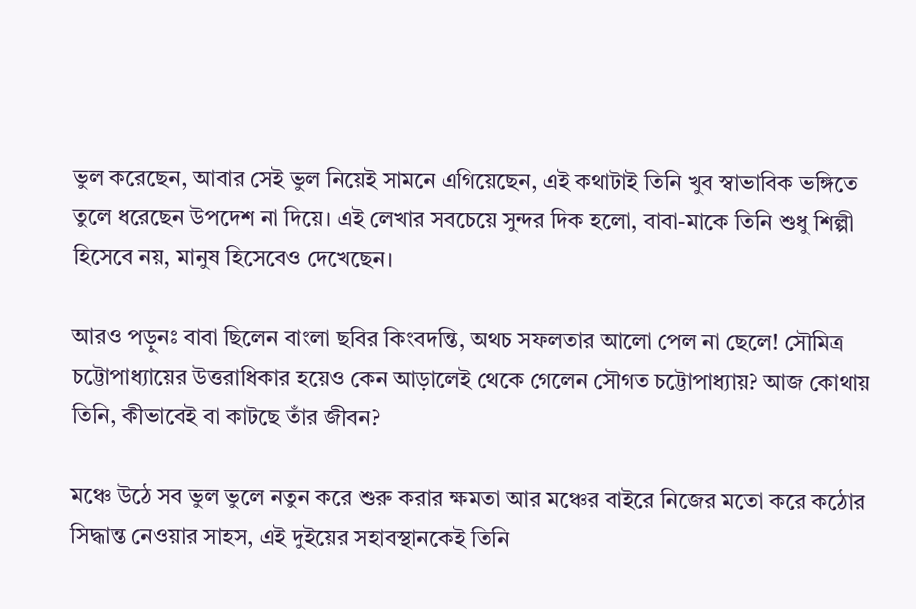ভুল করেছেন, আবার সেই ভুল নিয়েই সামনে এগিয়েছেন, এই কথাটাই তিনি খুব স্বাভাবিক ভঙ্গিতে তুলে ধরেছেন উপদেশ না দিয়ে। এই লেখার সবচেয়ে সুন্দর দিক হলো, বাবা-মাকে তিনি শুধু শিল্পী হিসেবে নয়, মানুষ হিসেবেও দেখেছেন।

আরও পড়ুনঃ বাবা ছিলেন বাংলা ছবির কিংবদন্তি, অথচ সফলতার আলো পেল না ছেলে! সৌমিত্র চট্টোপাধ্যায়ের উত্তরাধিকার হয়েও কেন আড়ালেই থেকে গেলেন সৌগত চট্টোপাধ্যায়? আজ কোথায় তিনি, কীভাবেই বা কাটছে তাঁর জীবন?

মঞ্চে উঠে সব ভুল ভুলে নতুন করে শুরু করার ক্ষমতা আর মঞ্চের বাইরে নিজের মতো করে কঠোর সিদ্ধান্ত নেওয়ার সাহস, এই দুইয়ের সহাবস্থানকেই তিনি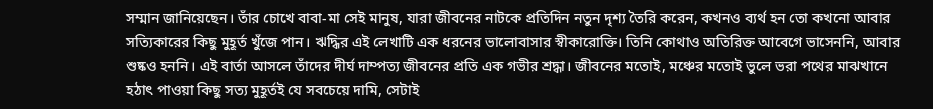সম্মান জানিয়েছেন। তাঁর চোখে বাবা-মা সেই মানুষ, যারা জীবনের নাটকে প্রতিদিন নতুন দৃশ্য তৈরি করেন, কখনও ব্যর্থ হন তো কখনো আবার সত্যিকারের কিছু মুহূর্ত খুঁজে পান। ঋদ্ধির এই লেখাটি এক ধরনের ভালোবাসার স্বীকারোক্তি। তিনি কোথাও অতিরিক্ত আবেগে ভাসেননি, আবার শুষ্কও হননি। এই বার্তা আসলে তাঁদের দীর্ঘ দাম্পত্য জীবনের প্রতি এক গভীর শ্রদ্ধা। জীবনের মতোই, মঞ্চের মতোই ভুলে ভরা পথের মাঝখানে হঠাৎ পাওয়া কিছু সত্য মুহূর্তই যে সবচেয়ে দামি, সেটাই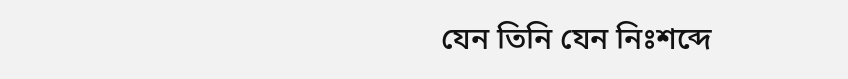যেন তিনি যেন নিঃশব্দে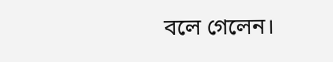বলে গেলেন।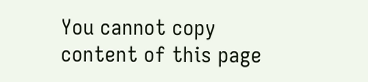You cannot copy content of this page